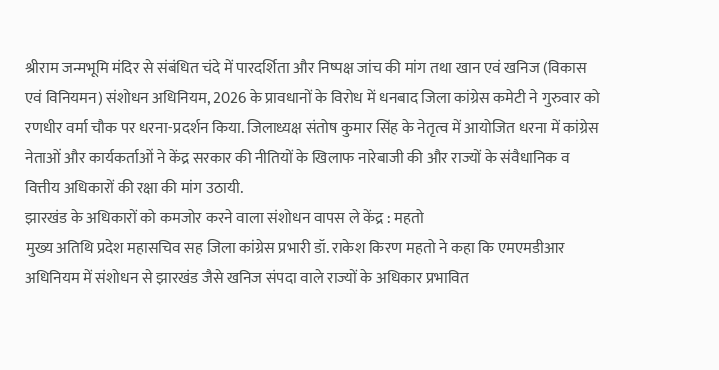श्रीराम जन्मभूमि मंदिर से संबंधित चंदे में पारदर्शिता और निष्पक्ष जांच की मांग तथा खान एवं खनिज (विकास एवं विनियमन) संशोधन अधिनियम, 2026 के प्रावधानों के विरोध में धनबाद जिला कांग्रेस कमेटी ने गुरुवार को रणधीर वर्मा चौक पर धरना-प्रदर्शन किया. जिलाध्यक्ष संतोष कुमार सिंह के नेतृत्व में आयोजित धरना में कांग्रेस नेताओं और कार्यकर्ताओं ने केंद्र सरकार की नीतियों के खिलाफ नारेबाजी की और राज्यों के संवैधानिक व वित्तीय अधिकारों की रक्षा की मांग उठायी.
झारखंड के अधिकारों को कमजोर करने वाला संशोधन वापस ले केंद्र : महतो
मुख्य अतिथि प्रदेश महासचिव सह जिला कांग्रेस प्रभारी डॉ. राकेश किरण महतो ने कहा कि एमएमडीआर अधिनियम में संशोधन से झारखंड जैसे खनिज संपदा वाले राज्यों के अधिकार प्रभावित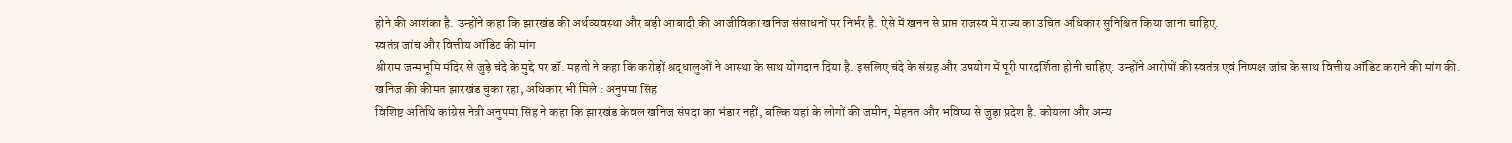होने की आशंका है. उन्होंने कहा कि झारखंड की अर्थव्यवस्था और बड़ी आबादी की आजीविका खनिज संसाधनों पर निर्भर है. ऐसे में खनन से प्राप्त राजस्व में राज्य का उचित अधिकार सुनिश्चित किया जाना चाहिए.
स्वतंत्र जांच और वित्तीय ऑडिट की मांग
श्रीराम जन्मभूमि मंदिर से जुड़े चंदे के मुद्दे पर डॉ. महतो ने कहा कि करोड़ों श्रद्धालुओं ने आस्था के साथ योगदान दिया है. इसलिए चंदे के संग्रह और उपयोग में पूरी पारदर्शिता होनी चाहिए. उन्होंने आरोपों की स्वतंत्र एवं निष्पक्ष जांच के साथ वित्तीय ऑडिट कराने की मांग की.
खनिज की कीमत झारखंड चुका रहा, अधिकार भी मिले : अनुपमा सिंह
विशिष्ट अतिथि कांग्रेस नेत्री अनुपमा सिंह ने कहा कि झारखंड केवल खनिज संपदा का भंडार नहीं, बल्कि यहां के लोगों की जमीन, मेहनत और भविष्य से जुड़ा प्रदेश है. कोयला और अन्य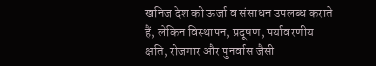खनिज देश को ऊर्जा व संसाधन उपलब्ध कराते हैं, लेकिन विस्थापन, प्रदूषण, पर्यावरणीय क्षति, रोजगार और पुनर्वास जैसी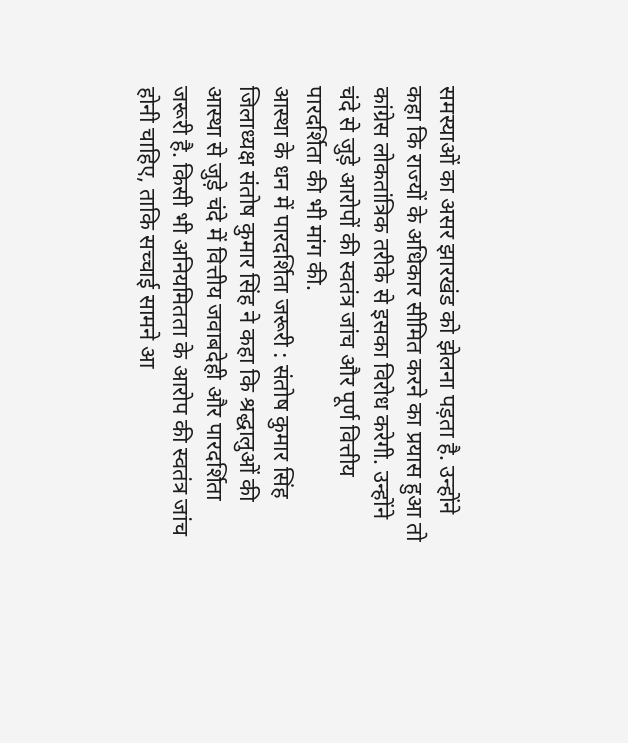समस्याओं का असर झारखंड को झेलना पड़ता है. उन्होंने कहा कि राज्यों के अधिकार सीमित करने का प्रयास हुआ तो कांग्रेस लोकतांत्रिक तरीके से इसका विरोध करेगी. उन्होंने चंदे से जुड़े आरोपों की स्वतंत्र जांच और पूर्ण वित्तीय पारदर्शिता की भी मांग की.
आस्था के धन में पारदर्शिता जरूरी : संतोष कुमार सिंह
जिलाध्यक्ष संतोष कुमार सिंह ने कहा कि श्रद्धालुओं की आस्था से जुड़े चंदे में वित्तीय जवाबदेही और पारदर्शिता जरूरी है. किसी भी अनियमितता के आरोप की स्वतंत्र जांच होनी चाहिए, ताकि सच्चाई सामने आ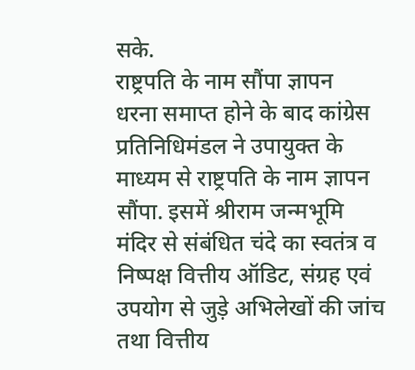सके.
राष्ट्रपति के नाम सौंपा ज्ञापन
धरना समाप्त होने के बाद कांग्रेस प्रतिनिधिमंडल ने उपायुक्त के माध्यम से राष्ट्रपति के नाम ज्ञापन सौंपा. इसमें श्रीराम जन्मभूमि मंदिर से संबंधित चंदे का स्वतंत्र व निष्पक्ष वित्तीय ऑडिट, संग्रह एवं उपयोग से जुड़े अभिलेखों की जांच तथा वित्तीय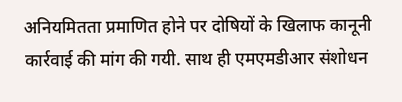अनियमितता प्रमाणित होने पर दोषियों के खिलाफ कानूनी कार्रवाई की मांग की गयी. साथ ही एमएमडीआर संशोधन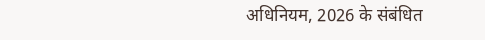अधिनियम, 2026 के संबंधित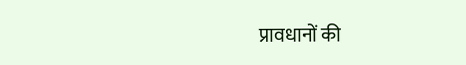प्रावधानों की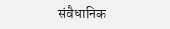संवैधानिक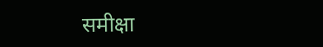समीक्षा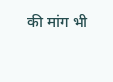की मांग भी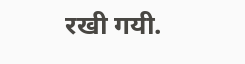रखी गयी.